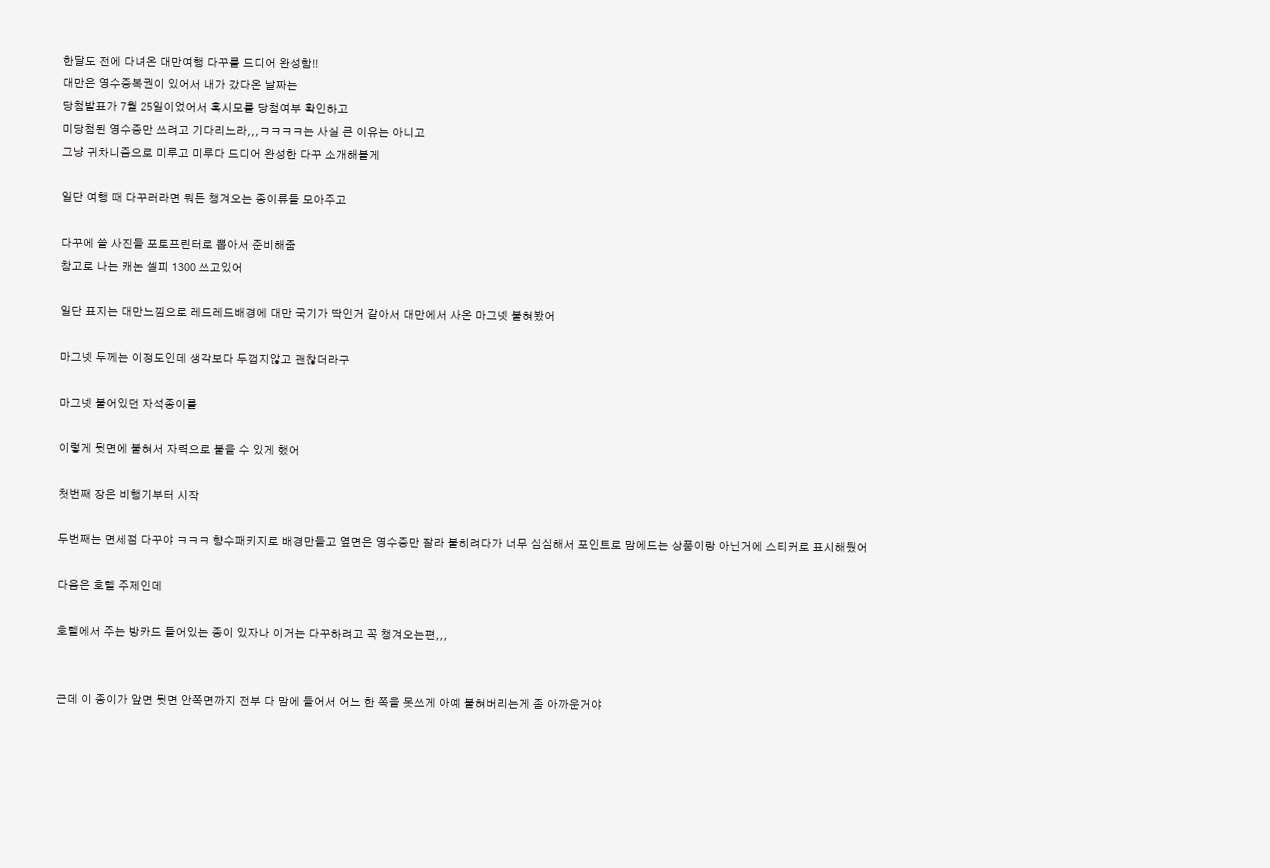한달도 전에 다녀온 대만여행 다꾸를 드디어 완성함!!
대만은 영수증복권이 있어서 내가 갔다온 날짜는
당첨발표가 7월 25일이었어서 혹시모를 당첨여부 확인하고
미당첨된 영수증만 쓰려고 기다리느라,,,ㅋㅋㅋㅋ는 사실 큰 이유는 아니고
그냥 귀차니즘으로 미루고 미루다 드디어 완성한 다꾸 소개해볼게

일단 여행 때 다꾸러라면 뭐든 챙겨오는 종이류들 모아주고

다꾸에 쓸 사진들 포토프린터로 뽑아서 준비해줌
참고로 나는 캐논 셀피 1300 쓰고있어

일단 표지는 대만느낌으로 레드레드배경에 대만 국기가 딱인거 같아서 대만에서 사온 마그넷 붙혀봤어

마그넷 두께는 이정도인데 생각보다 두껍지않고 괜찮더라구

마그넷 붙어있던 자석종이를

이렇게 뒷면에 붙혀서 자력으로 붙을 수 있게 했어

첫번째 장은 비행기부터 시작

두번째는 면세점 다꾸야 ㅋㅋㅋ 향수패키지로 배경만들고 옆면은 영수증만 잘라 붙히려다가 너무 심심해서 포인트로 맘에드는 상품이랑 아닌거에 스티커로 표시해뒀어

다음은 호텔 주제인데

호텔에서 주는 방카드 들어있는 종이 있자나 이거는 다꾸하려고 꼭 챙겨오는편,,,


근데 이 종이가 앞면 뒷면 안쪽면까지 전부 다 맘에 들어서 어느 한 쪽을 못쓰게 아예 붙혀버리는게 좀 아까운거야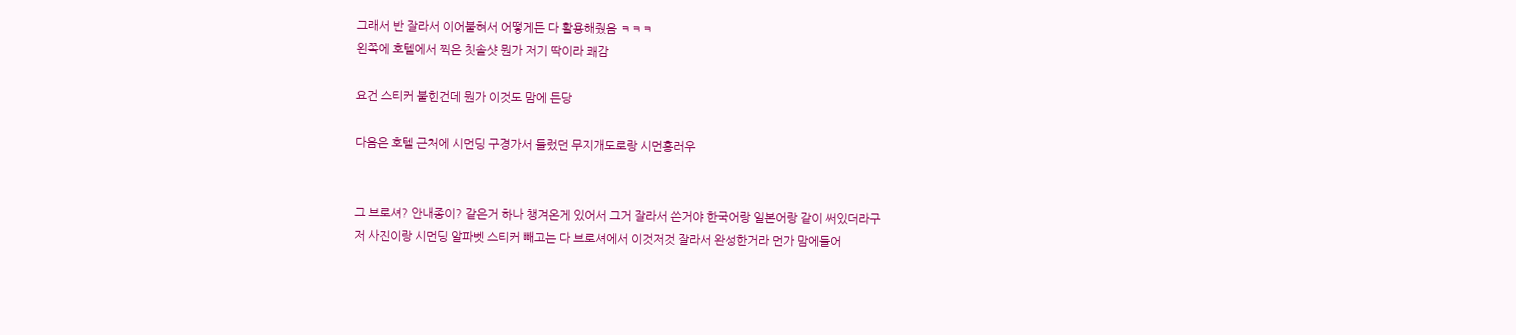그래서 반 잘라서 이어붙혀서 어떻게든 다 활용해줬음 ㅋㅋㅋ
왼쪽에 호텔에서 찍은 칫솔샷 뭔가 저기 딱이라 쾌감

요건 스티커 붙힌건데 뭔가 이것도 맘에 든당

다음은 호텔 근처에 시먼딩 구경가서 들렀던 무지개도로랑 시먼홍러우


그 브로셔? 안내종이? 같은거 하나 챙겨온게 있어서 그거 잘라서 쓴거야 한국어랑 일본어랑 같이 써있더라구
저 사진이랑 시먼딩 알파벳 스티커 빼고는 다 브로셔에서 이것저것 잘라서 완성한거라 먼가 맘에들어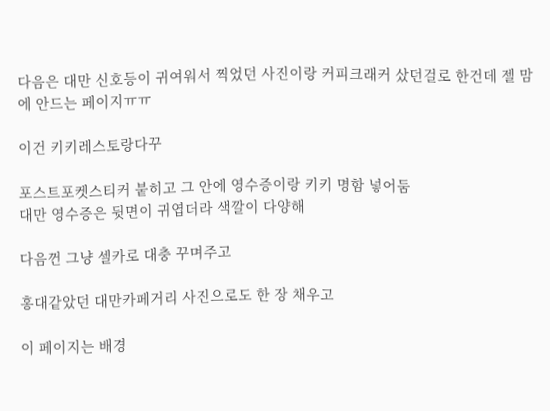다음은 대만 신호등이 귀여워서 찍었던 사진이랑 커피크래커 샀던걸로 한건데 젤 맘에 안드는 페이지ㅠㅠ

이건 키키레스토랑다꾸

포스트포켓스티커 붙히고 그 안에 영수증이랑 키키 명함 넣어둠
대만 영수증은 뒷면이 귀엽더라 색깔이 다양해

다음껀 그냥 셀카로 대충 꾸며주고

홍대같았던 대만카페거리 사진으로도 한 장 채우고

이 페이지는 배경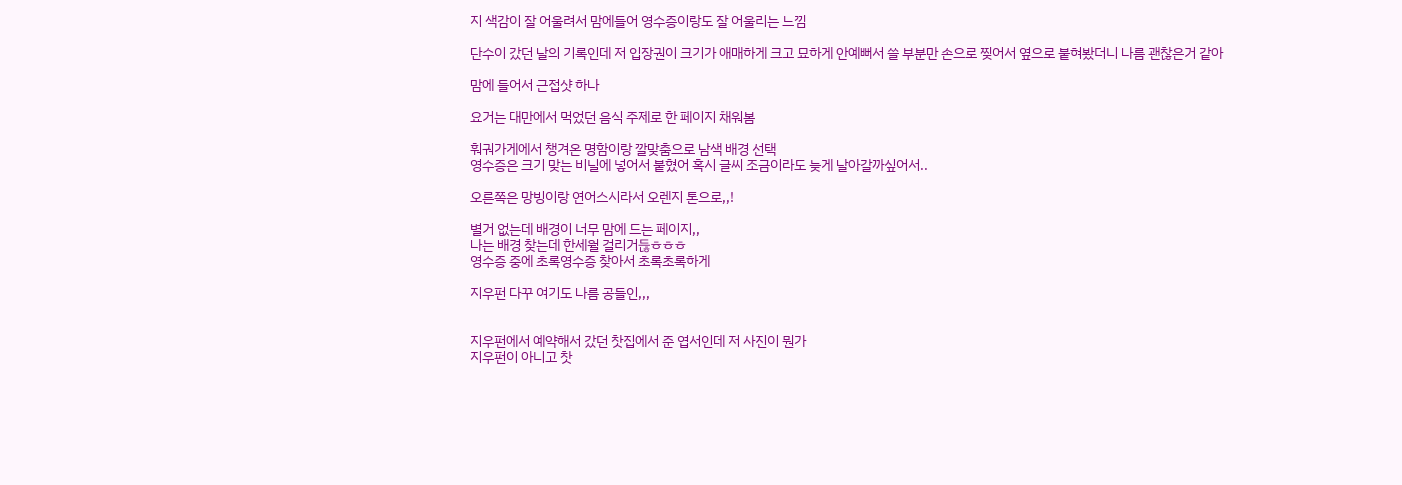지 색감이 잘 어울려서 맘에들어 영수증이랑도 잘 어울리는 느낌

단수이 갔던 날의 기록인데 저 입장권이 크기가 애매하게 크고 묘하게 안예뻐서 쓸 부분만 손으로 찢어서 옆으로 붙혀봤더니 나름 괜찮은거 같아

맘에 들어서 근접샷 하나

요거는 대만에서 먹었던 음식 주제로 한 페이지 채워봄

훠궈가게에서 챙겨온 명함이랑 깔맞춤으로 남색 배경 선택
영수증은 크기 맞는 비닐에 넣어서 붙혔어 혹시 글씨 조금이라도 늦게 날아갈까싶어서..

오른쪽은 망빙이랑 연어스시라서 오렌지 톤으로,,!

별거 없는데 배경이 너무 맘에 드는 페이지,,
나는 배경 찾는데 한세월 걸리거듢ㅎㅎㅎ
영수증 중에 초록영수증 찾아서 초록초록하게

지우펀 다꾸 여기도 나름 공들인,,,


지우펀에서 예약해서 갔던 찻집에서 준 엽서인데 저 사진이 뭔가
지우펀이 아니고 찻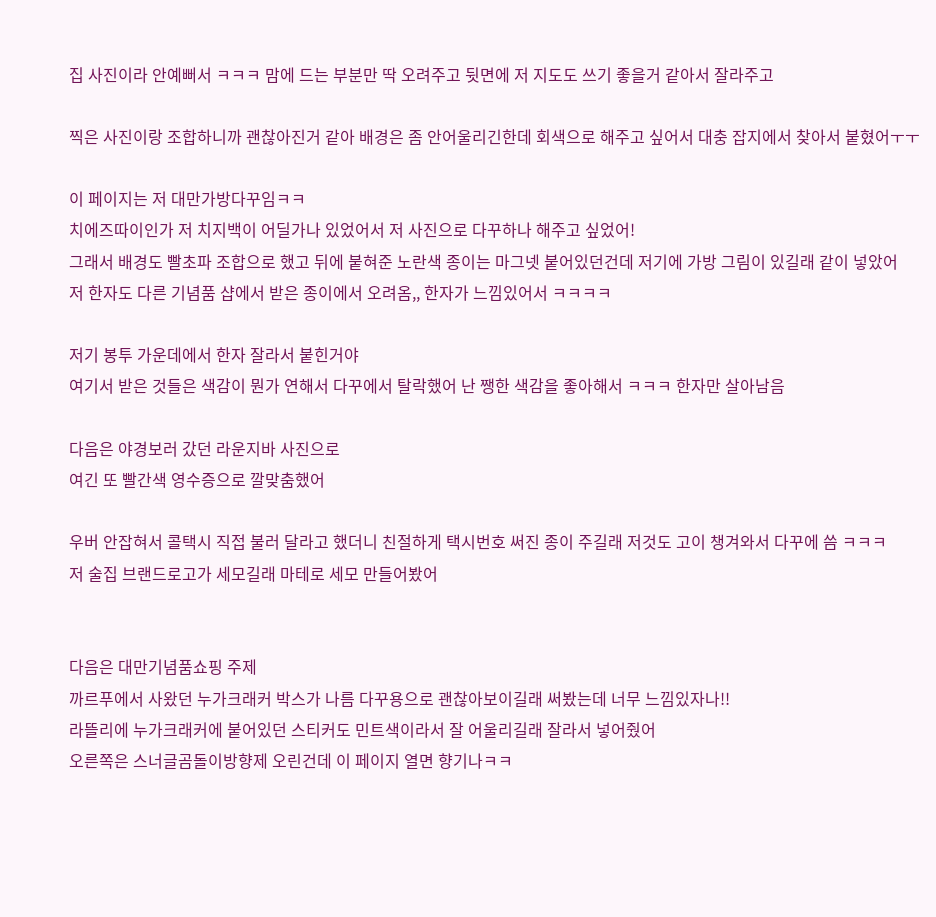집 사진이라 안예뻐서 ㅋㅋㅋ 맘에 드는 부분만 딱 오려주고 뒷면에 저 지도도 쓰기 좋을거 같아서 잘라주고

찍은 사진이랑 조합하니까 괜찮아진거 같아 배경은 좀 안어울리긴한데 회색으로 해주고 싶어서 대충 잡지에서 찾아서 붙혔어ㅜㅜ

이 페이지는 저 대만가방다꾸임ㅋㅋ
치에즈따이인가 저 치지백이 어딜가나 있었어서 저 사진으로 다꾸하나 해주고 싶었어!
그래서 배경도 빨초파 조합으로 했고 뒤에 붙혀준 노란색 종이는 마그넷 붙어있던건데 저기에 가방 그림이 있길래 같이 넣았어
저 한자도 다른 기념품 샵에서 받은 종이에서 오려옴,, 한자가 느낌있어서 ㅋㅋㅋㅋ

저기 봉투 가운데에서 한자 잘라서 붙힌거야
여기서 받은 것들은 색감이 뭔가 연해서 다꾸에서 탈락했어 난 쨍한 색감을 좋아해서 ㅋㅋㅋ 한자만 살아남음

다음은 야경보러 갔던 라운지바 사진으로
여긴 또 빨간색 영수증으로 깔맞춤했어

우버 안잡혀서 콜택시 직접 불러 달라고 했더니 친절하게 택시번호 써진 종이 주길래 저것도 고이 챙겨와서 다꾸에 씀 ㅋㅋㅋ
저 술집 브랜드로고가 세모길래 마테로 세모 만들어봤어


다음은 대만기념품쇼핑 주제
까르푸에서 사왔던 누가크래커 박스가 나름 다꾸용으로 괜찮아보이길래 써봤는데 너무 느낌있자나!!
라뜰리에 누가크래커에 붙어있던 스티커도 민트색이라서 잘 어울리길래 잘라서 넣어줬어
오른쪽은 스너글곰돌이방향제 오린건데 이 페이지 열면 향기나ㅋㅋ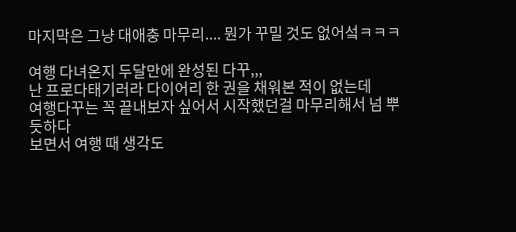마지막은 그냥 대애충 마무리.... 뭔가 꾸밀 것도 없어섴ㅋㅋㅋ

여행 다녀온지 두달만에 완성된 다꾸,,,
난 프로다태기러라 다이어리 한 권을 채워본 적이 없는데
여행다꾸는 꼭 끝내보자 싶어서 시작했던걸 마무리해서 넘 뿌듯하다
보면서 여행 때 생각도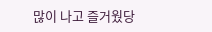많이 나고 즐거웠당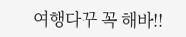여행다꾸 꼭 해바!!